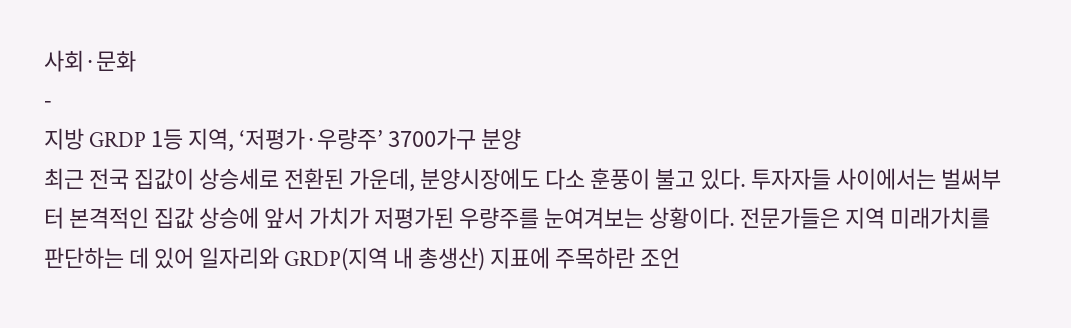사회·문화
-
지방 GRDP 1등 지역, ‘저평가·우량주’ 3700가구 분양
최근 전국 집값이 상승세로 전환된 가운데, 분양시장에도 다소 훈풍이 불고 있다. 투자자들 사이에서는 벌써부터 본격적인 집값 상승에 앞서 가치가 저평가된 우량주를 눈여겨보는 상황이다. 전문가들은 지역 미래가치를 판단하는 데 있어 일자리와 GRDP(지역 내 총생산) 지표에 주목하란 조언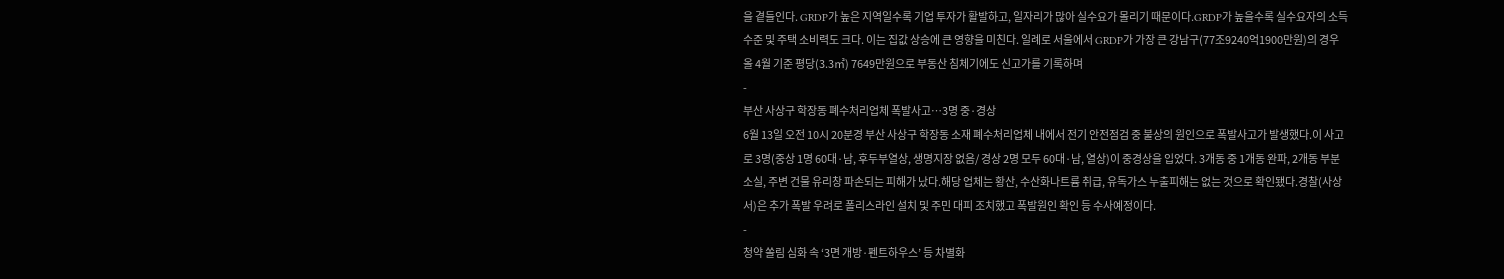을 곁들인다. GRDP가 높은 지역일수록 기업 투자가 활발하고, 일자리가 많아 실수요가 몰리기 때문이다.GRDP가 높을수록 실수요자의 소득 수준 및 주택 소비력도 크다. 이는 집값 상승에 큰 영향을 미친다. 일례로 서울에서 GRDP가 가장 큰 강남구(77조9240억1900만원)의 경우 올 4월 기준 평당(3.3㎡) 7649만원으로 부동산 침체기에도 신고가를 기록하며
-
부산 사상구 학장동 폐수처리업체 폭발사고…3명 중·경상
6월 13일 오전 10시 20분경 부산 사상구 학장동 소재 폐수처리업체 내에서 전기 안전점검 중 불상의 원인으로 폭발사고가 발생했다.이 사고로 3명(중상 1명 60대·남, 후두부열상, 생명지장 없음/ 경상 2명 모두 60대·남, 열상)이 중경상을 입었다. 3개동 중 1개동 완파, 2개동 부분 소실, 주변 건물 유리창 파손되는 피해가 났다.해당 업체는 황산, 수산화나트륨 취급, 유독가스 누출피해는 없는 것으로 확인됐다.경찰(사상서)은 추가 폭발 우려로 폴리스라인 설치 및 주민 대피 조치했고 폭발원인 확인 등 수사예정이다.
-
청약 쏠림 심화 속 ‘3면 개방·펜트하우스’ 등 차별화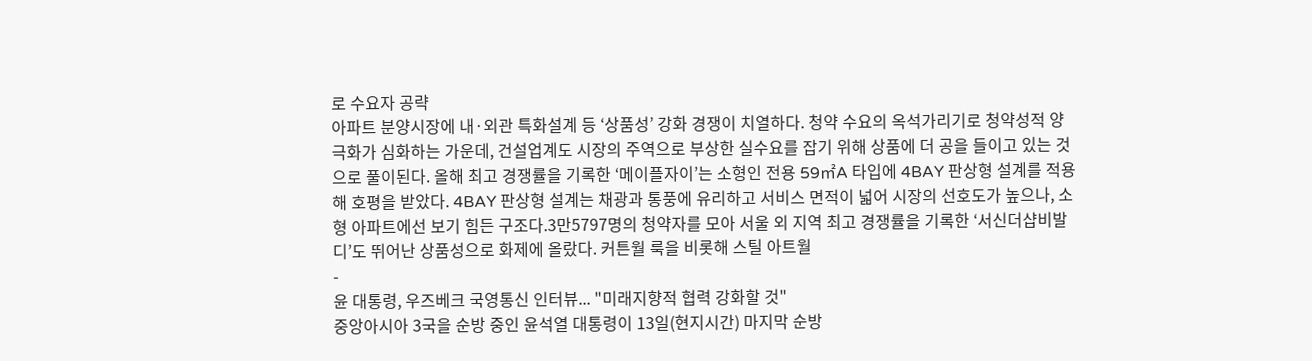로 수요자 공략
아파트 분양시장에 내·외관 특화설계 등 ‘상품성’ 강화 경쟁이 치열하다. 청약 수요의 옥석가리기로 청약성적 양극화가 심화하는 가운데, 건설업계도 시장의 주역으로 부상한 실수요를 잡기 위해 상품에 더 공을 들이고 있는 것으로 풀이된다. 올해 최고 경쟁률을 기록한 ‘메이플자이’는 소형인 전용 59㎡A 타입에 4BAY 판상형 설계를 적용해 호평을 받았다. 4BAY 판상형 설계는 채광과 통풍에 유리하고 서비스 면적이 넓어 시장의 선호도가 높으나, 소형 아파트에선 보기 힘든 구조다.3만5797명의 청약자를 모아 서울 외 지역 최고 경쟁률을 기록한 ‘서신더샵비발디’도 뛰어난 상품성으로 화제에 올랐다. 커튼월 룩을 비롯해 스틸 아트월
-
윤 대통령, 우즈베크 국영통신 인터뷰... "미래지향적 협력 강화할 것"
중앙아시아 3국을 순방 중인 윤석열 대통령이 13일(현지시간) 마지막 순방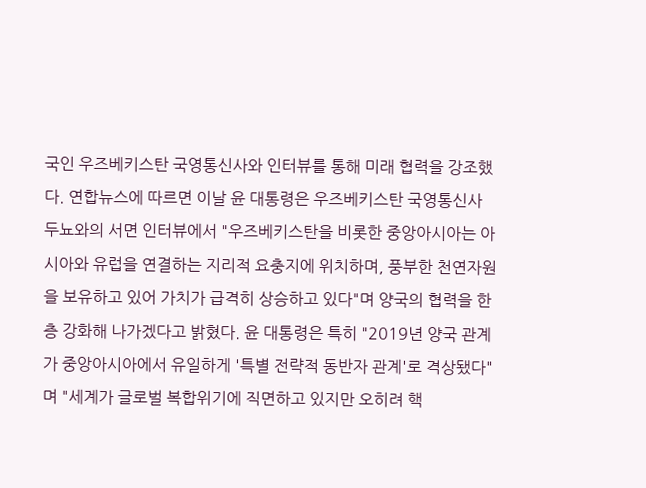국인 우즈베키스탄 국영통신사와 인터뷰를 통해 미래 협력을 강조했다. 연합뉴스에 따르면 이날 윤 대통령은 우즈베키스탄 국영통신사 두뇨와의 서면 인터뷰에서 "우즈베키스탄을 비롯한 중앙아시아는 아시아와 유럽을 연결하는 지리적 요충지에 위치하며, 풍부한 천연자원을 보유하고 있어 가치가 급격히 상승하고 있다"며 양국의 협력을 한층 강화해 나가겠다고 밝혔다. 윤 대통령은 특히 "2019년 양국 관계가 중앙아시아에서 유일하게 '특별 전략적 동반자 관계'로 격상됐다"며 "세계가 글로벌 복합위기에 직면하고 있지만 오히려 핵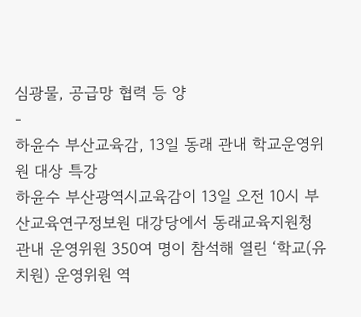심광물, 공급망 협력 등 양
-
하윤수 부산교육감, 13일 동래 관내 학교운영위원 대상 특강
하윤수 부산광역시교육감이 13일 오전 10시 부산교육연구정보원 대강당에서 동래교육지원청 관내 운영위원 350여 명이 참석해 열린 ‘학교(유치원) 운영위원 역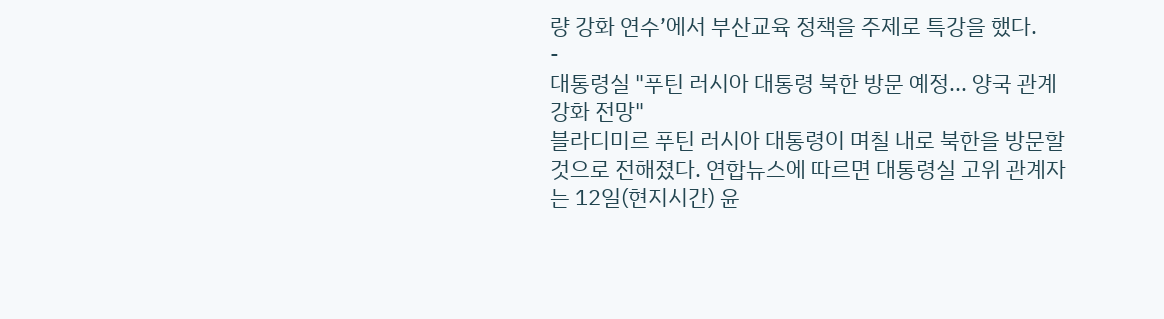량 강화 연수’에서 부산교육 정책을 주제로 특강을 했다.
-
대통령실 "푸틴 러시아 대통령 북한 방문 예정... 양국 관계 강화 전망"
블라디미르 푸틴 러시아 대통령이 며칠 내로 북한을 방문할 것으로 전해졌다. 연합뉴스에 따르면 대통령실 고위 관계자는 12일(현지시간) 윤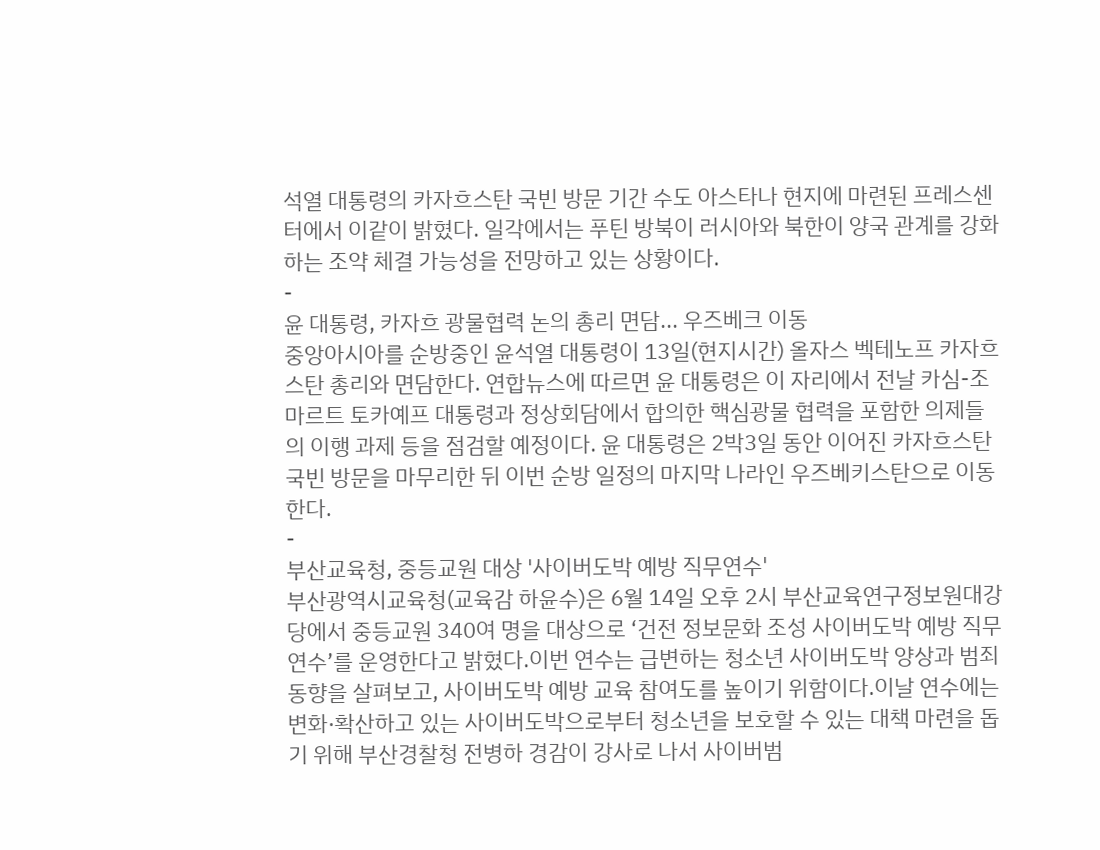석열 대통령의 카자흐스탄 국빈 방문 기간 수도 아스타나 현지에 마련된 프레스센터에서 이같이 밝혔다. 일각에서는 푸틴 방북이 러시아와 북한이 양국 관계를 강화하는 조약 체결 가능성을 전망하고 있는 상황이다.
-
윤 대통령, 카자흐 광물협력 논의 총리 면담... 우즈베크 이동
중앙아시아를 순방중인 윤석열 대통령이 13일(현지시간) 올자스 벡테노프 카자흐스탄 총리와 면담한다. 연합뉴스에 따르면 윤 대통령은 이 자리에서 전날 카심-조마르트 토카예프 대통령과 정상회담에서 합의한 핵심광물 협력을 포함한 의제들의 이행 과제 등을 점검할 예정이다. 윤 대통령은 2박3일 동안 이어진 카자흐스탄 국빈 방문을 마무리한 뒤 이번 순방 일정의 마지막 나라인 우즈베키스탄으로 이동한다.
-
부산교육청, 중등교원 대상 '사이버도박 예방 직무연수'
부산광역시교육청(교육감 하윤수)은 6월 14일 오후 2시 부산교육연구정보원대강당에서 중등교원 340여 명을 대상으로 ‘건전 정보문화 조성 사이버도박 예방 직무연수’를 운영한다고 밝혔다.이번 연수는 급변하는 청소년 사이버도박 양상과 범죄 동향을 살펴보고, 사이버도박 예방 교육 참여도를 높이기 위함이다.이날 연수에는 변화·확산하고 있는 사이버도박으로부터 청소년을 보호할 수 있는 대책 마련을 돕기 위해 부산경찰청 전병하 경감이 강사로 나서 사이버범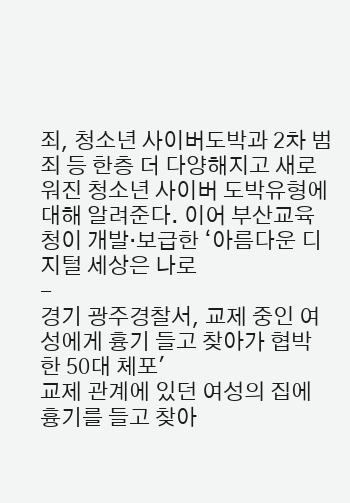죄, 청소년 사이버도박과 2차 범죄 등 한층 더 다양해지고 새로워진 청소년 사이버 도박유형에 대해 알려준다. 이어 부산교육청이 개발·보급한 ‘아름다운 디지털 세상은 나로
-
경기 광주경찰서, 교제 중인 여성에게 흉기 들고 찾아가 협박한 50대 체포'
교제 관계에 있던 여성의 집에 흉기를 들고 찾아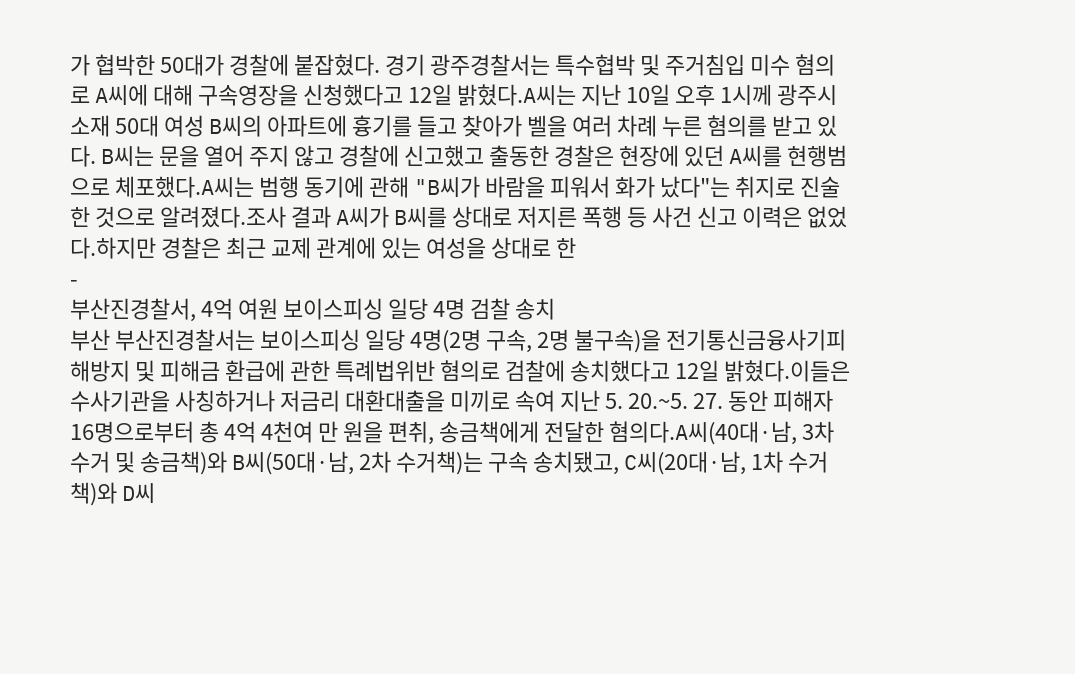가 협박한 50대가 경찰에 붙잡혔다. 경기 광주경찰서는 특수협박 및 주거침입 미수 혐의로 A씨에 대해 구속영장을 신청했다고 12일 밝혔다.A씨는 지난 10일 오후 1시께 광주시 소재 50대 여성 B씨의 아파트에 흉기를 들고 찾아가 벨을 여러 차례 누른 혐의를 받고 있다. B씨는 문을 열어 주지 않고 경찰에 신고했고 출동한 경찰은 현장에 있던 A씨를 현행범으로 체포했다.A씨는 범행 동기에 관해 "B씨가 바람을 피워서 화가 났다"는 취지로 진술한 것으로 알려졌다.조사 결과 A씨가 B씨를 상대로 저지른 폭행 등 사건 신고 이력은 없었다.하지만 경찰은 최근 교제 관계에 있는 여성을 상대로 한
-
부산진경찰서, 4억 여원 보이스피싱 일당 4명 검찰 송치
부산 부산진경찰서는 보이스피싱 일당 4명(2명 구속, 2명 불구속)을 전기통신금융사기피해방지 및 피해금 환급에 관한 특례법위반 혐의로 검찰에 송치했다고 12일 밝혔다.이들은 수사기관을 사칭하거나 저금리 대환대출을 미끼로 속여 지난 5. 20.~5. 27. 동안 피해자 16명으로부터 총 4억 4천여 만 원을 편취, 송금책에게 전달한 혐의다.A씨(40대·남, 3차 수거 및 송금책)와 B씨(50대·남, 2차 수거책)는 구속 송치됐고, C씨(20대·남, 1차 수거책)와 D씨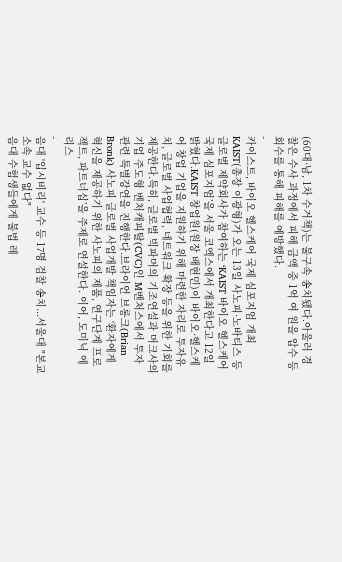(60대·남, 1차 수거책)는 불구속 송치됐다.아울러 경찰은 수사 과정에서 피해 금액 중 1억 여 원을 압수 등 회수를 통해 피해를 예방했다.
-
카이스트, 바이오 헬스케어 국제 심포지엄 개최
KAIST(총장 이광형)가 오는 13일 사노피·노바티스 등 글로벌 제약회사가 참여하는 ‘KAIST 바이오 헬스케어 국제 심포지엄’을 서울 코엑스에서 개최한다고 12일 밝혔다.KAIST 창업원(원장 배현민)이 바이오·헬스케어 창업 기업을 지원하기 위해 마련한 자리로 투자유치, 글로벌 사업협력, 네트워크 확장 등을 위한 기회를 제공한다.특히, 글로벌 빅파머의 기조연설과 머크사의 기업 주도형 벤처캐피탈(CVC)인 M벤처스에서 투자 관련 특별강연을 진행한다.브라이언 브롱크(Brian Bronk) 사노피 글로벌 사업개발 책임자는 ‘환자에게 혁신을 제공하기 위한 사노피의 제품, 연구단계 프로젝트, 파트너십’을 주제로 연설한다. 이어, 도미닉 에리스
-
음대 '입시비리' 교수 등 17명 검찰 송치...서울대 "본교 소속 교수 없다"
음대 수험생들에게 불법 레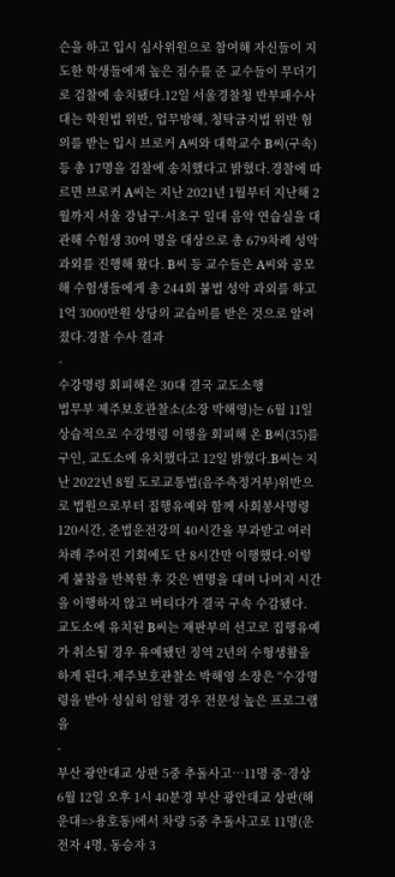슨을 하고 입시 심사위원으로 참여해 자신들이 지도한 학생들에게 높은 점수를 준 교수들이 무더기로 검찰에 송치됐다.12일 서울경찰청 반부패수사대는 학원법 위반, 업무방해, 청탁금지법 위반 혐의를 받는 입시 브로커 A씨와 대학교수 B씨(구속) 등 총 17명을 검찰에 송치했다고 밝혔다.경찰에 따르면 브로커 A씨는 지난 2021년 1월부터 지난해 2월까지 서울 강남구·서초구 일대 음악 연습실을 대관해 수험생 30여 명을 대상으로 총 679차례 성악 과외를 진행해 왔다. B씨 등 교수들은 A씨와 공모해 수험생들에게 총 244회 불법 성악 과외를 하고 1억 3000만원 상당의 교습비를 받은 것으로 알려졌다.경찰 수사 결과
-
수강명령 회피해온 30대 결국 교도소행
법무부 제주보호관찰소(소장 박해영)는 6월 11일 상습적으로 수강명령 이행을 회피해 온 B씨(35)를 구인, 교도소에 유치했다고 12일 밝혔다.B씨는 지난 2022년 8월 도로교통법(음주측정거부)위반으로 법원으로부터 집행유예와 함께 사회봉사명령 120시간, 준법운전강의 40시간을 부과받고 여러차례 주어진 기회에도 단 8시간만 이행했다.이렇게 불참을 반복한 후 갖은 변명을 대며 나머지 시간을 이행하지 않고 버티다가 결국 구속 수감됐다. 교도소에 유치된 B씨는 재판부의 선고로 집행유예가 취소될 경우 유예됐던 징역 2년의 수형생활을 하게 된다.제주보호관찰소 박해영 소장은 “수강명령을 받아 성실히 임할 경우 전문성 높은 프로그램을
-
부산 광안대교 상판 5중 추돌사고…11명 중·경상
6월 12일 오후 1시 40분경 부산 광안대교 상판(해운대=>용호동)에서 차량 5중 추돌사고로 11명(운전자 4명, 동승자 3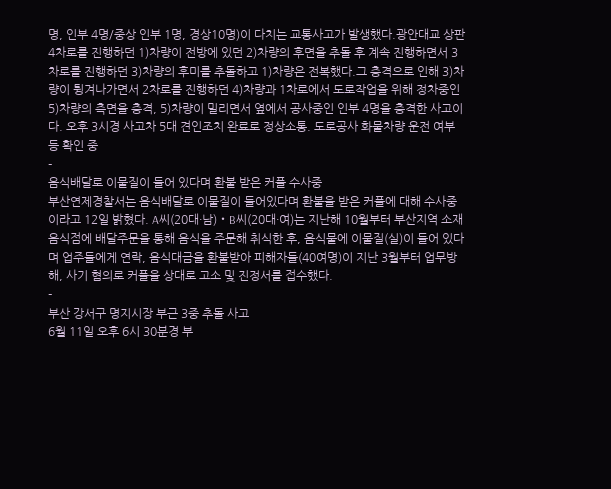명, 인부 4명/중상 인부 1명, 경상10명)이 다치는 교통사고가 발생했다.광안대교 상판 4차로를 진행하던 1)차량이 전방에 있던 2)차량의 후면을 추돌 후 계속 진행하면서 3차로를 진행하던 3)차량의 후미를 추돌하고 1)차량은 전복했다.그 충격으로 인해 3)차량이 튕겨나가면서 2차로를 진행하던 4)차량과 1차로에서 도로작업을 위해 정차중인 5)차량의 측면을 충격, 5)차량이 밀리면서 옆에서 공사중인 인부 4명을 충격한 사고이다. 오후 3시경 사고차 5대 견인조치 완료로 정상소통. 도로공사 화물차량 운전 여부 등 확인 중
-
음식배달로 이물질이 들어 있다며 환불 받은 커플 수사중
부산연제경찰서는 음식배달로 이물질이 들어있다며 환불을 받은 커플에 대해 수사중이라고 12일 밝혔다. A씨(20대·남)‧B씨(20대·여)는 지난해 10월부터 부산지역 소재 음식점에 배달주문을 통해 음식을 주문해 취식한 후, 음식물에 이물질(실)이 들어 있다며 업주들에게 연락, 음식대금을 환불받아 피해자들(40여명)이 지난 3월부터 업무방해, 사기 혐의로 커플을 상대로 고소 및 진정서를 접수했다.
-
부산 강서구 명지시장 부근 3중 추돌 사고
6월 11일 오후 6시 30분경 부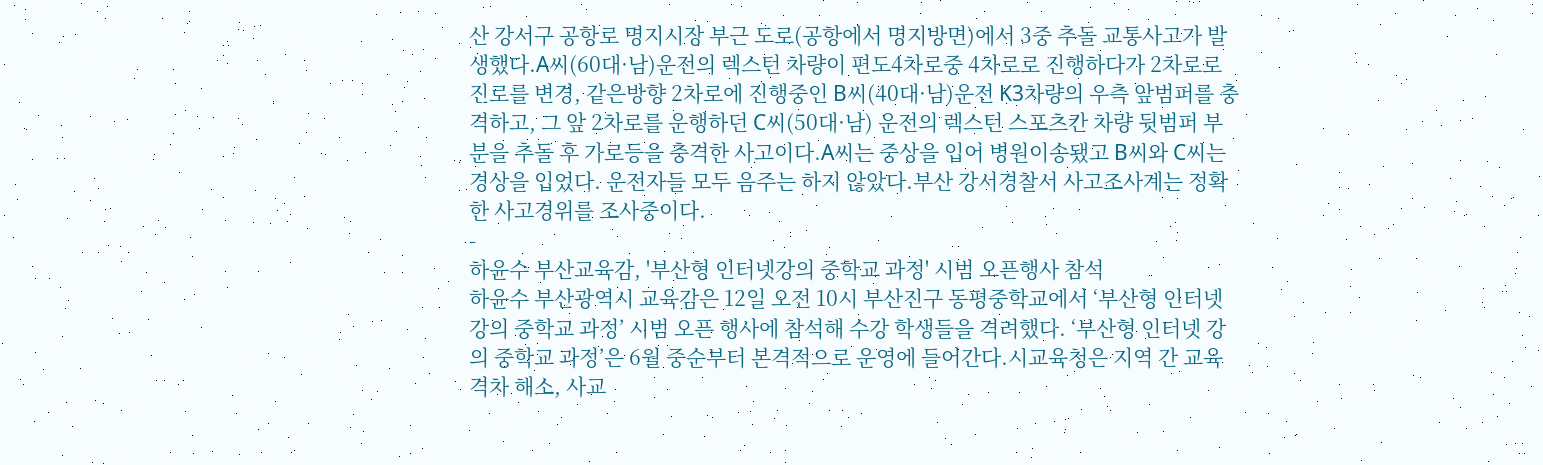산 강서구 공항로 명지시장 부근 도로(공항에서 명지방면)에서 3중 추돌 교통사고가 발생했다.A씨(60대·남)운전의 렉스턴 차량이 편도4차로중 4차로로 진행하다가 2차로로 진로를 변경, 같은방향 2차로에 진행중인 B씨(40대·남)운전 K3차량의 우측 앞범퍼를 충격하고, 그 앞 2차로를 운행하던 C씨(50대·남) 운전의 렉스턴 스포츠칸 차량 뒷범퍼 부분을 추돌 후 가로등을 충격한 사고이다.A씨는 중상을 입어 병원이송됐고 B씨와 C씨는 경상을 입었다. 운전자들 모두 음주는 하지 않았다.부산 강서경찰서 사고조사계는 정확한 사고경위를 조사중이다.
-
하윤수 부산교육감, '부산형 인터넷강의 중학교 과정' 시범 오픈행사 참석
하윤수 부산광역시 교육감은 12일 오전 10시 부산진구 동평중학교에서 ‘부산형 인터넷 강의 중학교 과정’ 시범 오픈 행사에 참석해 수강 학생들을 격려했다. ‘부산형 인터넷 강의 중학교 과정’은 6월 중순부터 본격적으로 운영에 들어간다.시교육청은 지역 간 교육 격차 해소, 사교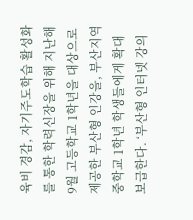육비 경감, 자기주도학습 활성화를 통한 학력신장을 위해 지난해 9월 고등학교 1학년을 대상으로 제공한 부산형 인강을, 부산지역 중학교 1학년 학생들에게 확대 보급한다. ‘부산형 인터넷 강의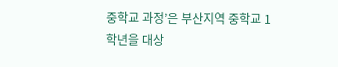중학교 과정’은 부산지역 중학교 1학년을 대상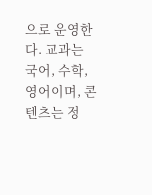으로 운영한다. 교과는 국어, 수학, 영어이며, 콘텐츠는 정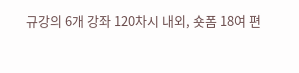규강의 6개 강좌 120차시 내외, 숏폼 18여 편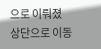으로 이뤄졌
상단으로 이동